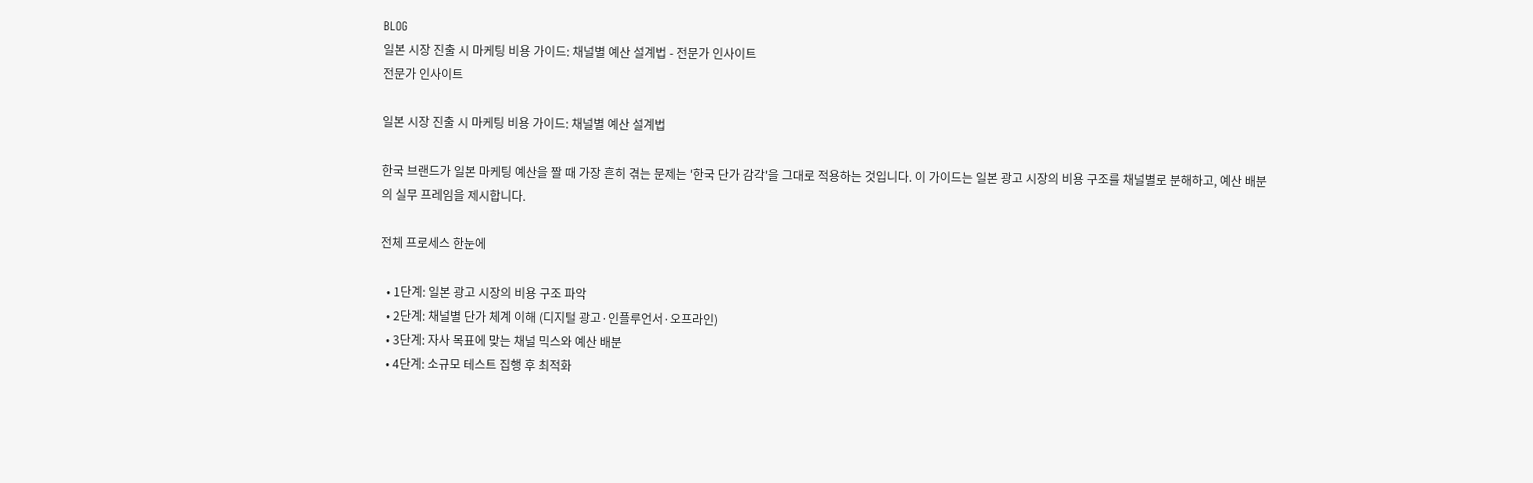BLOG
일본 시장 진출 시 마케팅 비용 가이드: 채널별 예산 설계법 - 전문가 인사이트
전문가 인사이트

일본 시장 진출 시 마케팅 비용 가이드: 채널별 예산 설계법

한국 브랜드가 일본 마케팅 예산을 짤 때 가장 흔히 겪는 문제는 '한국 단가 감각'을 그대로 적용하는 것입니다. 이 가이드는 일본 광고 시장의 비용 구조를 채널별로 분해하고, 예산 배분의 실무 프레임을 제시합니다.

전체 프로세스 한눈에

  • 1단계: 일본 광고 시장의 비용 구조 파악
  • 2단계: 채널별 단가 체계 이해 (디지털 광고·인플루언서·오프라인)
  • 3단계: 자사 목표에 맞는 채널 믹스와 예산 배분
  • 4단계: 소규모 테스트 집행 후 최적화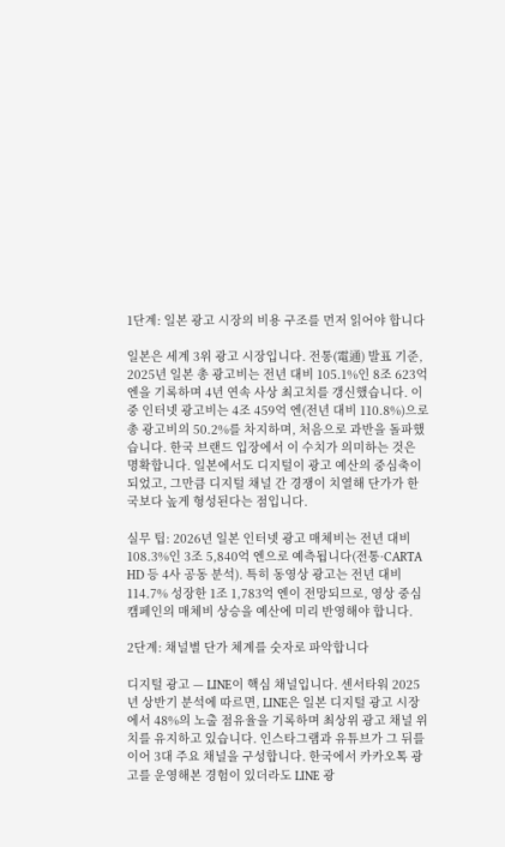1단계: 일본 광고 시장의 비용 구조를 먼저 읽어야 합니다

일본은 세계 3위 광고 시장입니다. 전통(電通) 발표 기준, 2025년 일본 총 광고비는 전년 대비 105.1%인 8조 623억 엔을 기록하며 4년 연속 사상 최고치를 갱신했습니다. 이 중 인터넷 광고비는 4조 459억 엔(전년 대비 110.8%)으로 총 광고비의 50.2%를 차지하며, 처음으로 과반을 돌파했습니다. 한국 브랜드 입장에서 이 수치가 의미하는 것은 명확합니다. 일본에서도 디지털이 광고 예산의 중심축이 되었고, 그만큼 디지털 채널 간 경쟁이 치열해 단가가 한국보다 높게 형성된다는 점입니다.

실무 팁: 2026년 일본 인터넷 광고 매체비는 전년 대비 108.3%인 3조 5,840억 엔으로 예측됩니다(전통·CARTA HD 등 4사 공동 분석). 특히 동영상 광고는 전년 대비 114.7% 성장한 1조 1,783억 엔이 전망되므로, 영상 중심 캠페인의 매체비 상승을 예산에 미리 반영해야 합니다.

2단계: 채널별 단가 체계를 숫자로 파악합니다

디지털 광고 — LINE이 핵심 채널입니다. 센서타워 2025년 상반기 분석에 따르면, LINE은 일본 디지털 광고 시장에서 48%의 노출 점유율을 기록하며 최상위 광고 채널 위치를 유지하고 있습니다. 인스타그램과 유튜브가 그 뒤를 이어 3대 주요 채널을 구성합니다. 한국에서 카카오톡 광고를 운영해본 경험이 있더라도 LINE 광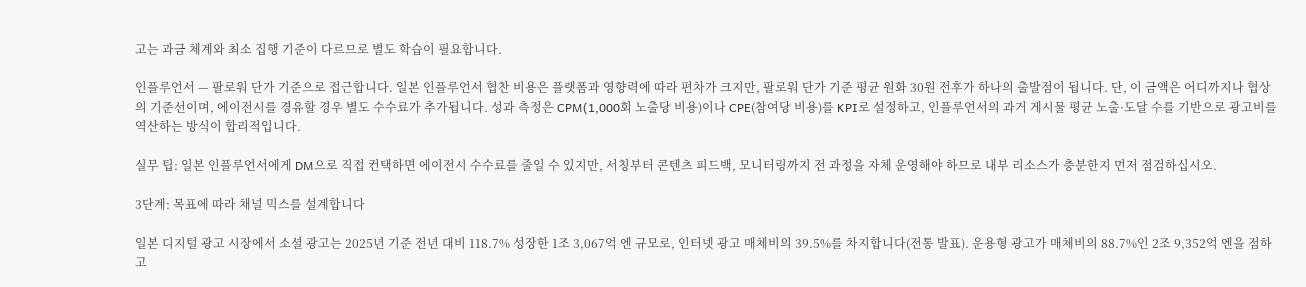고는 과금 체계와 최소 집행 기준이 다르므로 별도 학습이 필요합니다.

인플루언서 — 팔로워 단가 기준으로 접근합니다. 일본 인플루언서 협찬 비용은 플랫폼과 영향력에 따라 편차가 크지만, 팔로워 단가 기준 평균 원화 30원 전후가 하나의 출발점이 됩니다. 단, 이 금액은 어디까지나 협상의 기준선이며, 에이전시를 경유할 경우 별도 수수료가 추가됩니다. 성과 측정은 CPM(1,000회 노출당 비용)이나 CPE(참여당 비용)를 KPI로 설정하고, 인플루언서의 과거 게시물 평균 노출·도달 수를 기반으로 광고비를 역산하는 방식이 합리적입니다.

실무 팁: 일본 인플루언서에게 DM으로 직접 컨택하면 에이전시 수수료를 줄일 수 있지만, 서칭부터 콘텐츠 피드백, 모니터링까지 전 과정을 자체 운영해야 하므로 내부 리소스가 충분한지 먼저 점검하십시오.

3단계: 목표에 따라 채널 믹스를 설계합니다

일본 디지털 광고 시장에서 소셜 광고는 2025년 기준 전년 대비 118.7% 성장한 1조 3,067억 엔 규모로, 인터넷 광고 매체비의 39.5%를 차지합니다(전통 발표). 운용형 광고가 매체비의 88.7%인 2조 9,352억 엔을 점하고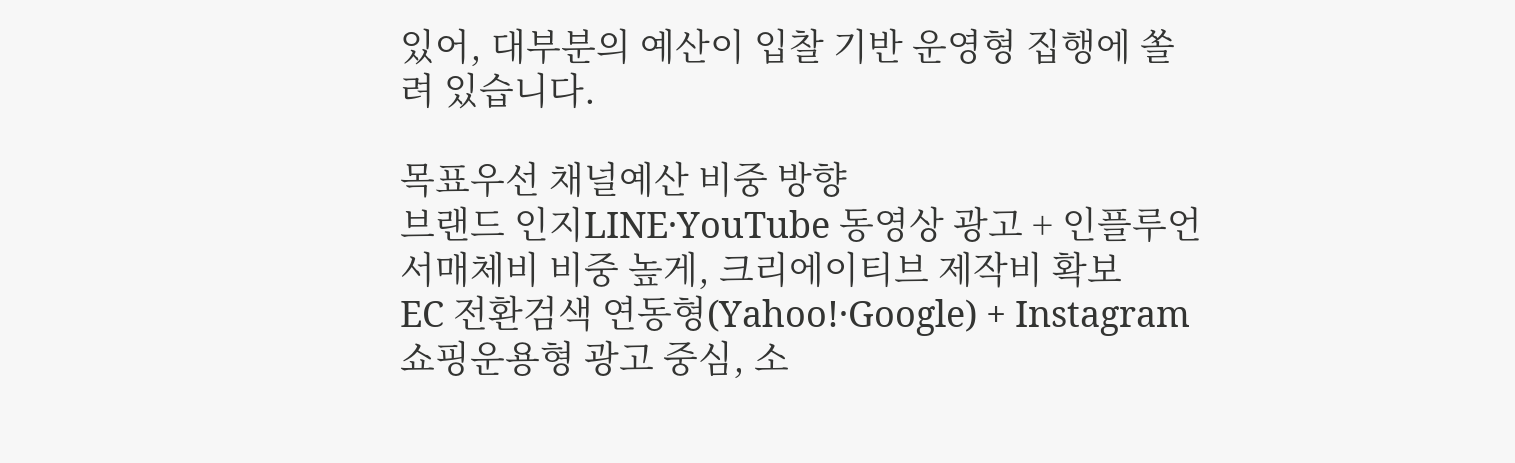있어, 대부분의 예산이 입찰 기반 운영형 집행에 쏠려 있습니다.

목표우선 채널예산 비중 방향
브랜드 인지LINE·YouTube 동영상 광고 + 인플루언서매체비 비중 높게, 크리에이티브 제작비 확보
EC 전환검색 연동형(Yahoo!·Google) + Instagram 쇼핑운용형 광고 중심, 소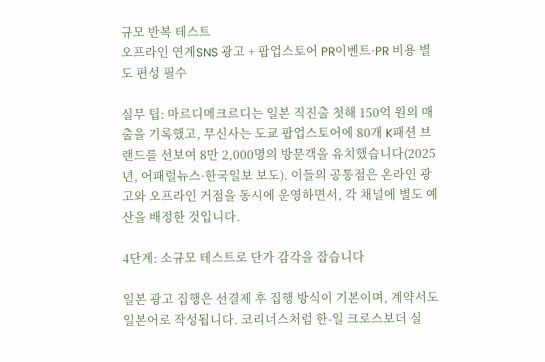규모 반복 테스트
오프라인 연계SNS 광고 + 팝업스토어 PR이벤트·PR 비용 별도 편성 필수

실무 팁: 마르디메크르디는 일본 직진출 첫해 150억 원의 매출을 기록했고, 무신사는 도쿄 팝업스토어에 80개 K패션 브랜드를 선보여 8만 2,000명의 방문객을 유치했습니다(2025년, 어패럴뉴스·한국일보 보도). 이들의 공통점은 온라인 광고와 오프라인 거점을 동시에 운영하면서, 각 채널에 별도 예산을 배정한 것입니다.

4단계: 소규모 테스트로 단가 감각을 잡습니다

일본 광고 집행은 선결제 후 집행 방식이 기본이며, 계약서도 일본어로 작성됩니다. 코리너스처럼 한-일 크로스보더 실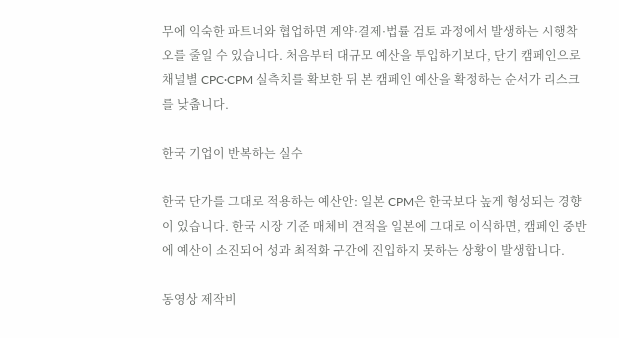무에 익숙한 파트너와 협업하면 계약·결제·법률 검토 과정에서 발생하는 시행착오를 줄일 수 있습니다. 처음부터 대규모 예산을 투입하기보다, 단기 캠페인으로 채널별 CPC·CPM 실측치를 확보한 뒤 본 캠페인 예산을 확정하는 순서가 리스크를 낮춥니다.

한국 기업이 반복하는 실수

한국 단가를 그대로 적용하는 예산안: 일본 CPM은 한국보다 높게 형성되는 경향이 있습니다. 한국 시장 기준 매체비 견적을 일본에 그대로 이식하면, 캠페인 중반에 예산이 소진되어 성과 최적화 구간에 진입하지 못하는 상황이 발생합니다.

동영상 제작비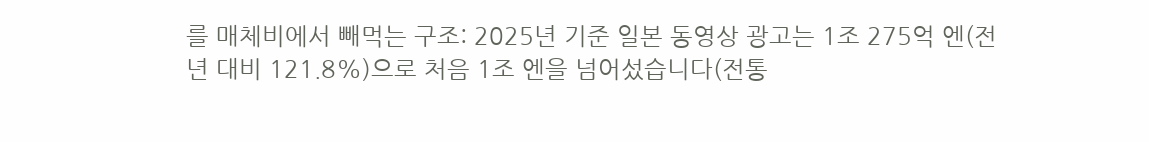를 매체비에서 빼먹는 구조: 2025년 기준 일본 동영상 광고는 1조 275억 엔(전년 대비 121.8%)으로 처음 1조 엔을 넘어섰습니다(전통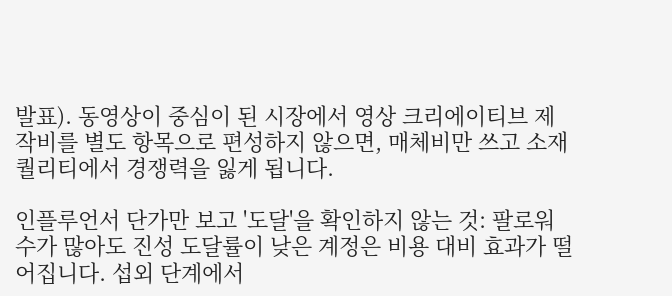발표). 동영상이 중심이 된 시장에서 영상 크리에이티브 제작비를 별도 항목으로 편성하지 않으면, 매체비만 쓰고 소재 퀄리티에서 경쟁력을 잃게 됩니다.

인플루언서 단가만 보고 '도달'을 확인하지 않는 것: 팔로워 수가 많아도 진성 도달률이 낮은 계정은 비용 대비 효과가 떨어집니다. 섭외 단계에서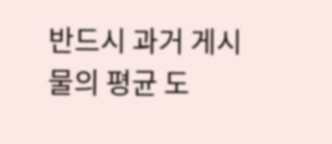반드시 과거 게시물의 평균 도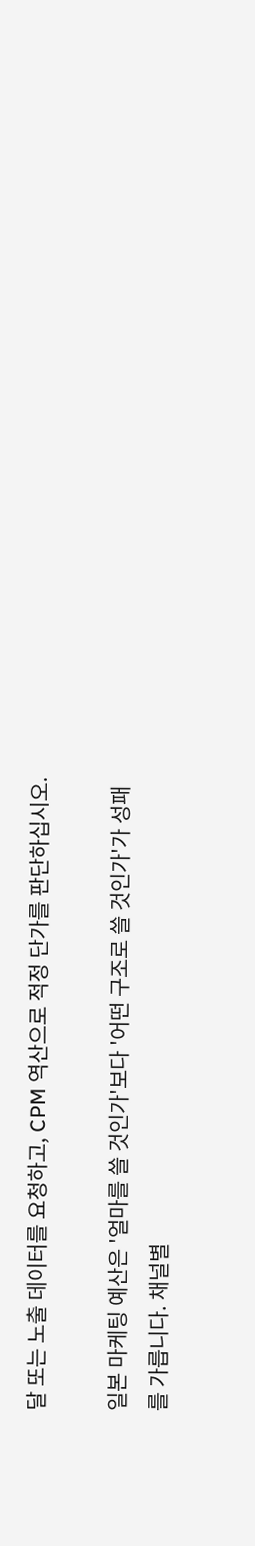달 또는 노출 데이터를 요청하고, CPM 역산으로 적정 단가를 판단하십시오.

일본 마케팅 예산은 '얼마를 쓸 것인가'보다 '어떤 구조로 쓸 것인가'가 성패를 가릅니다. 채널별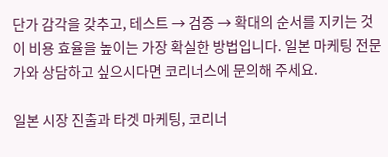단가 감각을 갖추고, 테스트 → 검증 → 확대의 순서를 지키는 것이 비용 효율을 높이는 가장 확실한 방법입니다. 일본 마케팅 전문가와 상담하고 싶으시다면 코리너스에 문의해 주세요.

일본 시장 진출과 타겟 마케팅, 코리너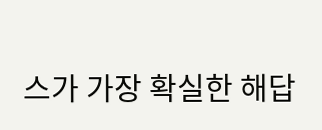스가 가장 확실한 해답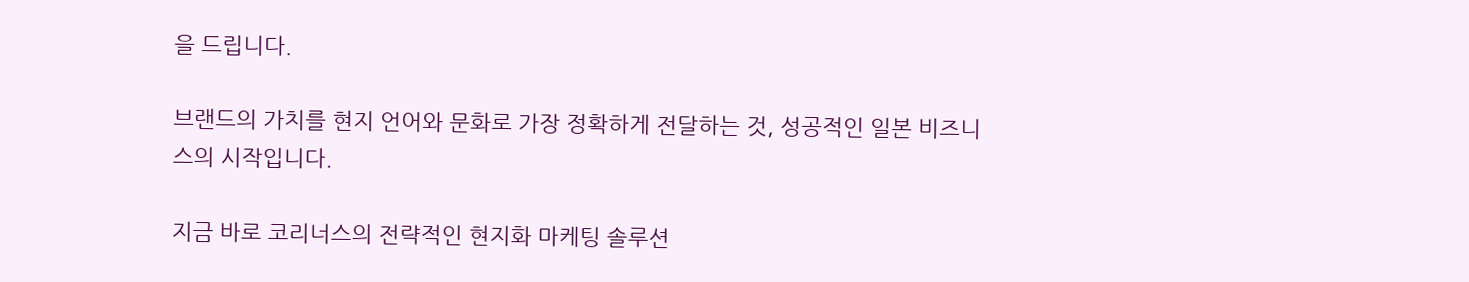을 드립니다.

브랜드의 가치를 현지 언어와 문화로 가장 정확하게 전달하는 것, 성공적인 일본 비즈니스의 시작입니다.

지금 바로 코리너스의 전략적인 현지화 마케팅 솔루션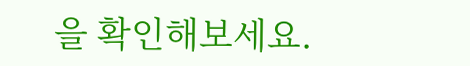을 확인해보세요.